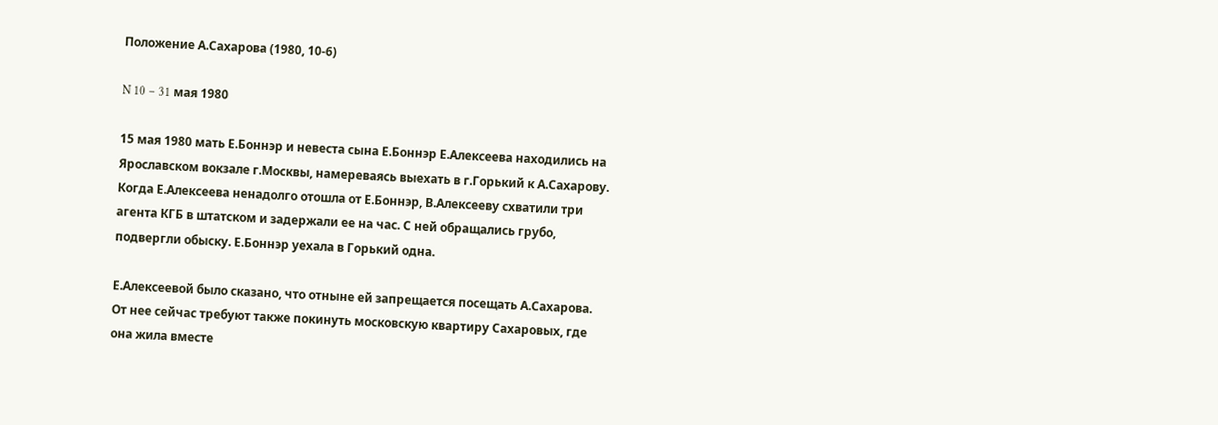Положение А.Сахарова (1980, 10-6)

N 10 – 31 мая 1980

15 мая 1980 мать Е.Боннэр и невеста сына Е.Боннэр Е.Алексеева находились на Ярославском вокзале г.Москвы, намереваясь выехать в г.Горький к А.Сахарову. Когда Е.Алексеева ненадолго отошла от Е.Боннэр, В.Алексееву схватили три агента КГБ в штатском и задержали ее на час. С ней обращались грубо, подвергли обыску. Е.Боннэр уехала в Горький одна.

Е.Алексеевой было сказано, что отныне ей запрещается посещать А.Сахарова. От нее сейчас требуют также покинуть московскую квартиру Сахаровых, где она жила вместе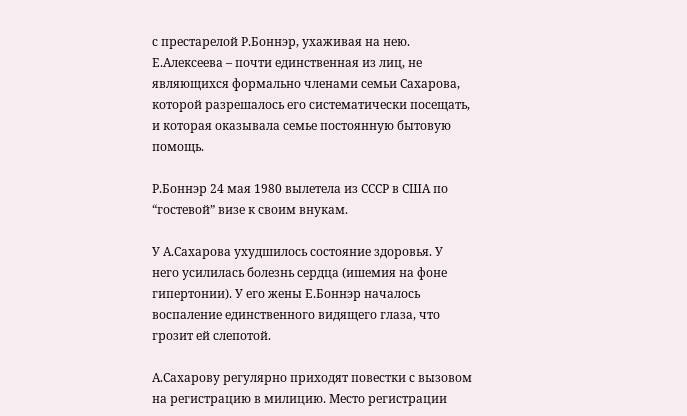с престарелой Р.Боннэр, ухаживая на нею. Е.Алексеева – почти единственная из лиц, не являющихся формально членами семьи Сахарова, которой разрешалось его систематически посещать, и которая оказывала семье постоянную бытовую помощь.

Р.Боннэр 24 мая 1980 вылетела из СССР в США по “гостевой” визе к своим внукам.

У А.Сахарова ухудшилось состояние здоровья. У него усилилась болезнь сердца (ишемия на фоне гипертонии). У его жены Е.Боннэр началось воспаление единственного видящего глаза, что грозит ей слепотой.

А.Сахарову регулярно приходят повестки с вызовом на регистрацию в милицию. Место регистрации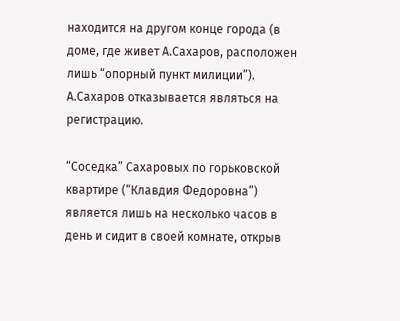находится на другом конце города (в доме, где живет А.Сахаров, расположен лишь “опорный пункт милиции”). А.Сахаров отказывается являться на регистрацию.

“Соседка” Сахаровых по горьковской квартире (“Клавдия Федоровна”) является лишь на несколько часов в день и сидит в своей комнате, открыв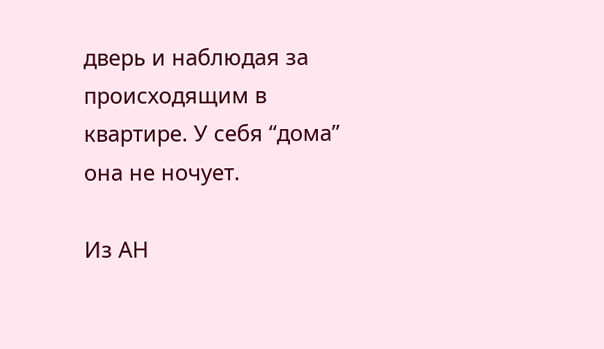дверь и наблюдая за происходящим в квартире. У себя “дома” она не ночует.

Из АН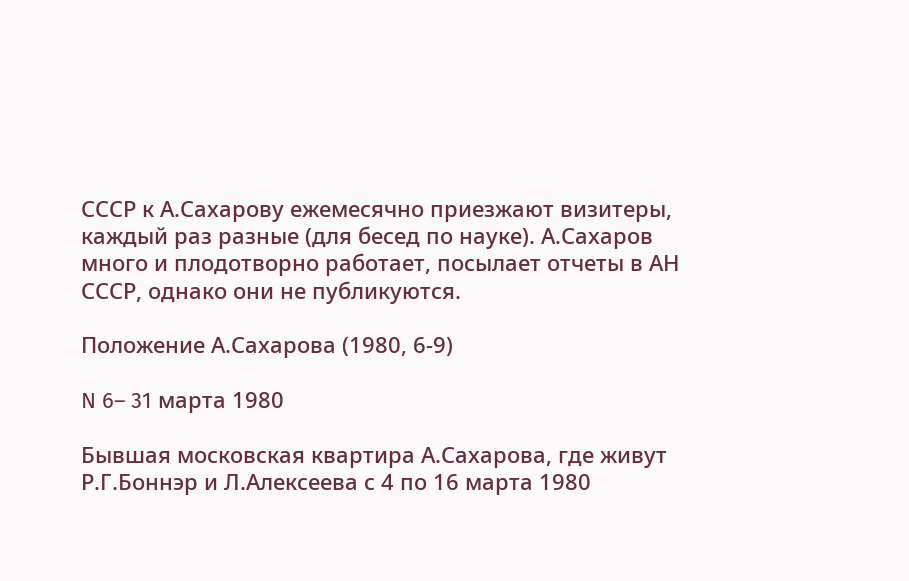СССР к А.Сахарову ежемесячно приезжают визитеры, каждый раз разные (для бесед по науке). А.Сахаров много и плодотворно работает, посылает отчеты в АН СССР, однако они не публикуются.

Положение А.Сахарова (1980, 6-9)

N 6– 31 марта 1980

Бывшая московская квартира А.Сахарова, где живут Р.Г.Боннэр и Л.Алексеева с 4 по 16 марта 1980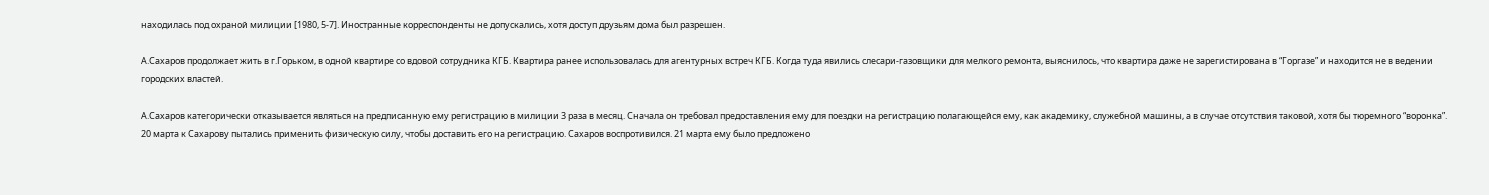находилась под охраной милиции [1980, 5-7]. Иностранные корреспонденты не допускались, хотя доступ друзьям дома был разрешен.

А.Сахаров продолжает жить в г.Горьком, в одной квартире со вдовой сотрудника КГБ. Квартира ранее использовалась для агентурных встреч КГБ. Когда туда явились слесари-газовщики для мелкого ремонта, выяснилось, что квартира даже не зарегистирована в “Горгазе” и находится не в ведении городских властей.

А.Сахаров категорически отказывается являться на предписанную ему регистрацию в милиции 3 раза в месяц. Сначала он требовал предоставления ему для поездки на регистрацию полагающейся ему, как академику, служебной машины, а в случае отсутствия таковой, хотя бы тюремного “воронка”. 20 марта к Сахарову пытались применить физическую силу, чтобы доставить его на регистрацию. Сахаров воспротивился. 21 марта ему было предложено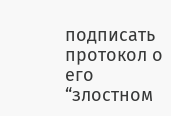подписать протокол о его “злостном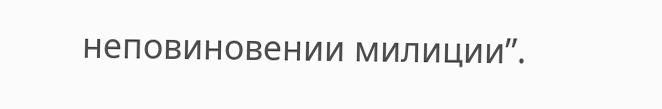неповиновении милиции”.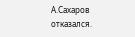А.Сахаров отказался.